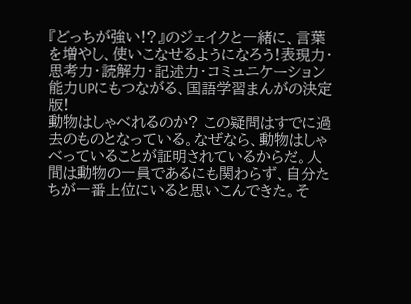『どっちが強い!?』のジェイクと一緒に、言葉を増やし、使いこなせるようになろう!表現力・思考力・読解力・記述力・コミュニケーション能力UPにもつながる、国語学習まんがの決定版!
動物はしゃべれるのか? この疑問はすでに過去のものとなっている。なぜなら、動物はしゃべっていることが証明されているからだ。人間は動物の一員であるにも関わらず、自分たちが一番上位にいると思いこんできた。そ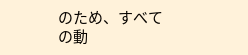のため、すべての動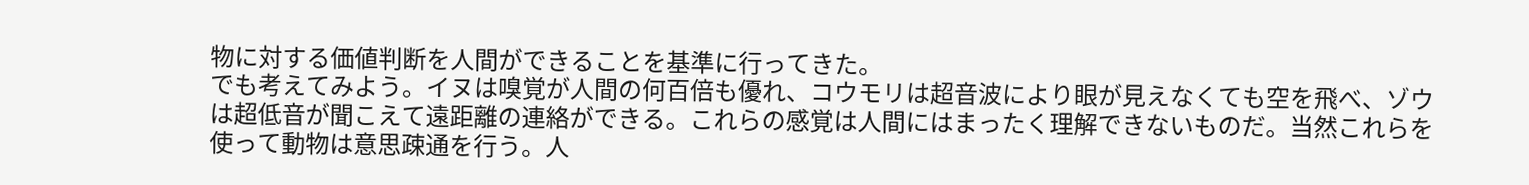物に対する価値判断を人間ができることを基準に行ってきた。
でも考えてみよう。イヌは嗅覚が人間の何百倍も優れ、コウモリは超音波により眼が見えなくても空を飛べ、ゾウは超低音が聞こえて遠距離の連絡ができる。これらの感覚は人間にはまったく理解できないものだ。当然これらを使って動物は意思疎通を行う。人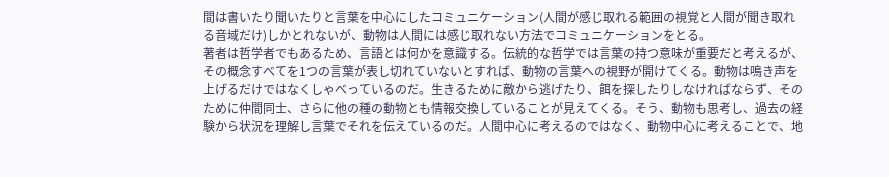間は書いたり聞いたりと言葉を中心にしたコミュニケーション(人間が感じ取れる範囲の視覚と人間が聞き取れる音域だけ)しかとれないが、動物は人間には感じ取れない方法でコミュニケーションをとる。
著者は哲学者でもあるため、言語とは何かを意識する。伝統的な哲学では言葉の持つ意味が重要だと考えるが、その概念すべてを1つの言葉が表し切れていないとすれば、動物の言葉への視野が開けてくる。動物は鳴き声を上げるだけではなくしゃべっているのだ。生きるために敵から逃げたり、餌を探したりしなければならず、そのために仲間同士、さらに他の種の動物とも情報交換していることが見えてくる。そう、動物も思考し、過去の経験から状況を理解し言葉でそれを伝えているのだ。人間中心に考えるのではなく、動物中心に考えることで、地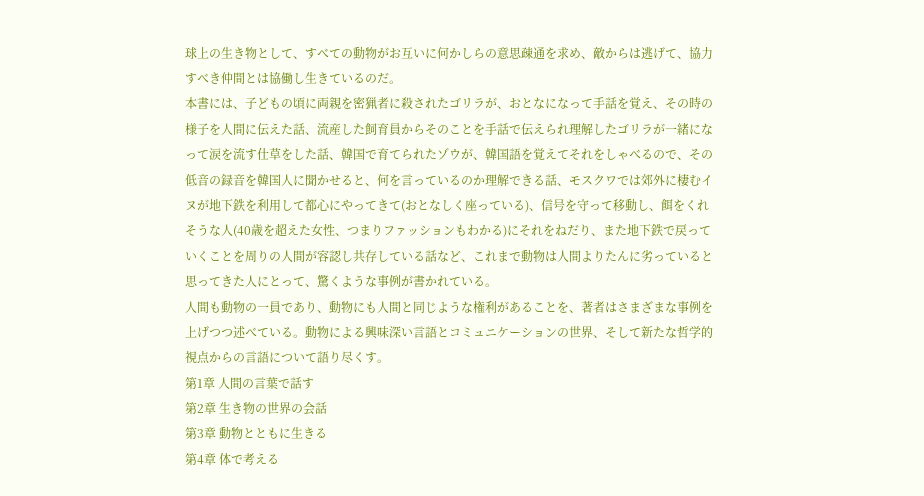球上の生き物として、すべての動物がお互いに何かしらの意思疎通を求め、敵からは逃げて、協力すべき仲間とは協働し生きているのだ。
本書には、子どもの頃に両親を密猟者に殺されたゴリラが、おとなになって手話を覚え、その時の様子を人間に伝えた話、流産した飼育員からそのことを手話で伝えられ理解したゴリラが一緒になって涙を流す仕草をした話、韓国で育てられたゾウが、韓国語を覚えてそれをしゃべるので、その低音の録音を韓国人に聞かせると、何を言っているのか理解できる話、モスクワでは郊外に棲むイヌが地下鉄を利用して都心にやってきて(おとなしく座っている)、信号を守って移動し、餌をくれそうな人(40歳を超えた女性、つまりファッションもわかる)にそれをねだり、また地下鉄で戻っていくことを周りの人間が容認し共存している話など、これまで動物は人間よりたんに劣っていると思ってきた人にとって、驚くような事例が書かれている。
人間も動物の一員であり、動物にも人間と同じような権利があることを、著者はさまざまな事例を上げつつ述べている。動物による興味深い言語とコミュニケーションの世界、そして新たな哲学的視点からの言語について語り尽くす。
第1章 人間の言葉で話す
第2章 生き物の世界の会話
第3章 動物とともに生きる
第4章 体で考える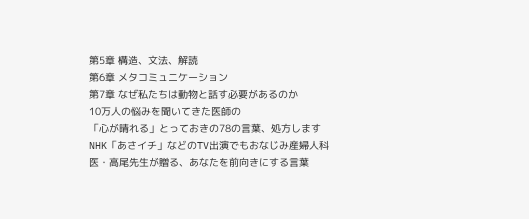第5章 構造、文法、解読
第6章 メタコミュニケーション
第7章 なぜ私たちは動物と話す必要があるのか
10万人の悩みを聞いてきた医師の
「心が晴れる」とっておきの78の言葉、処方します
NHK「あさイチ」などのTV出演でもおなじみ産婦人科医・高尾先生が贈る、あなたを前向きにする言葉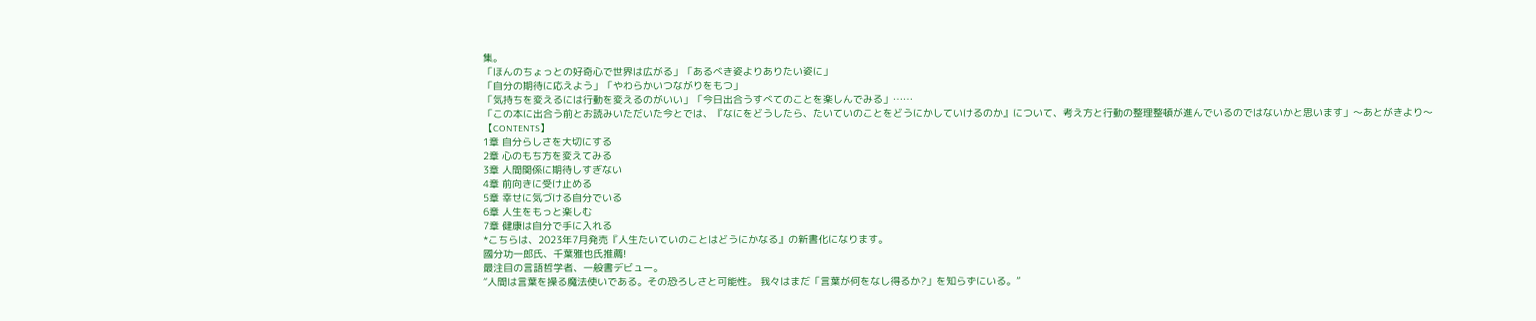集。
「ほんのちょっとの好奇心で世界は広がる」「あるべき姿よりありたい姿に」
「自分の期待に応えよう」「やわらかいつながりをもつ」
「気持ちを変えるには行動を変えるのがいい」「今日出合うすべてのことを楽しんでみる」……
「この本に出合う前とお読みいただいた今とでは、『なにをどうしたら、たいていのことをどうにかしていけるのか』について、考え方と行動の整理整頓が進んでいるのではないかと思います」〜あとがきより〜
【CONTENTS】
1章 自分らしさを大切にする
2章 心のもち方を変えてみる
3章 人間関係に期待しすぎない
4章 前向きに受け止める
5章 幸せに気づける自分でいる
6章 人生をもっと楽しむ
7章 健康は自分で手に入れる
*こちらは、2023年7月発売『人生たいていのことはどうにかなる』の新書化になります。
國分功一郎氏、千葉雅也氏推薦!
最注目の言語哲学者、一般書デビュー。
“人間は言葉を操る魔法使いである。その恐ろしさと可能性。 我々はまだ「言葉が何をなし得るか?」を知らずにいる。”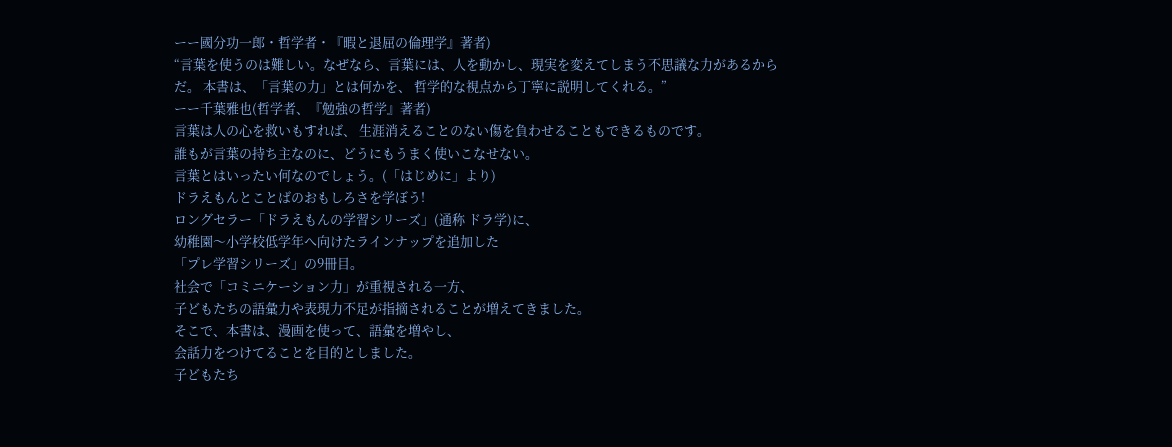ーー國分功一郎・哲学者・『暇と退屈の倫理学』著者)
“言葉を使うのは難しい。なぜなら、言葉には、人を動かし、現実を変えてしまう不思議な力があるからだ。 本書は、「言葉の力」とは何かを、 哲学的な視点から丁寧に説明してくれる。”
ーー千葉雅也(哲学者、『勉強の哲学』著者)
言葉は人の心を救いもすれば、 生涯消えることのない傷を負わせることもできるものです。
誰もが言葉の持ち主なのに、どうにもうまく使いこなせない。
言葉とはいったい何なのでしょう。(「はじめに」より)
ドラえもんとことばのおもしろさを学ぼう!
ロングセラー「ドラえもんの学習シリーズ」(通称 ドラ学)に、
幼稚園〜小学校低学年へ向けたラインナップを追加した
「プレ学習シリーズ」の9冊目。
社会で「コミニケーション力」が重視される一方、
子どもたちの語彙力や表現力不足が指摘されることが増えてきました。
そこで、本書は、漫画を使って、語彙を増やし、
会話力をつけてることを目的としました。
子どもたち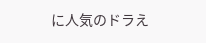に人気のドラえ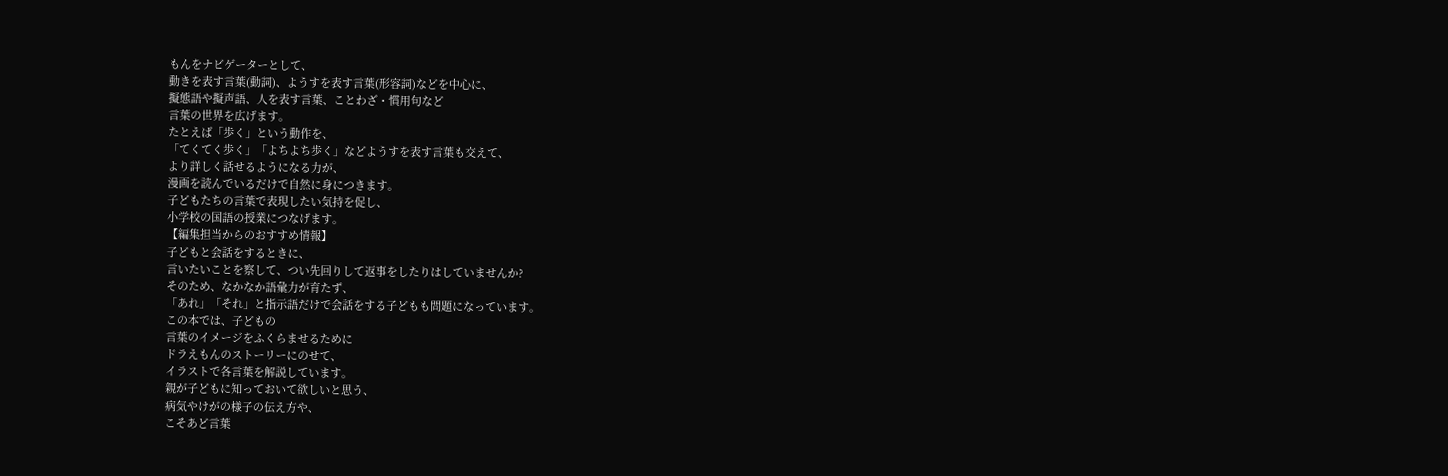もんをナビゲーターとして、
動きを表す言葉(動詞)、ようすを表す言葉(形容詞)などを中心に、
擬態語や擬声語、人を表す言葉、ことわざ・慣用句など
言葉の世界を広げます。
たとえば「歩く」という動作を、
「てくてく歩く」「よちよち歩く」などようすを表す言葉も交えて、
より詳しく話せるようになる力が、
漫画を読んでいるだけで自然に身につきます。
子どもたちの言葉で表現したい気持を促し、
小学校の国語の授業につなげます。
【編集担当からのおすすめ情報】
子どもと会話をするときに、
言いたいことを察して、つい先回りして返事をしたりはしていませんか?
そのため、なかなか語彙力が育たず、
「あれ」「それ」と指示語だけで会話をする子どもも問題になっています。
この本では、子どもの
言葉のイメージをふくらませるために
ドラえもんのストーリーにのせて、
イラストで各言葉を解説しています。
親が子どもに知っておいて欲しいと思う、
病気やけがの様子の伝え方や、
こそあど言葉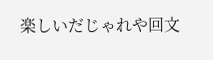楽しいだじゃれや回文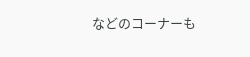などのコーナーも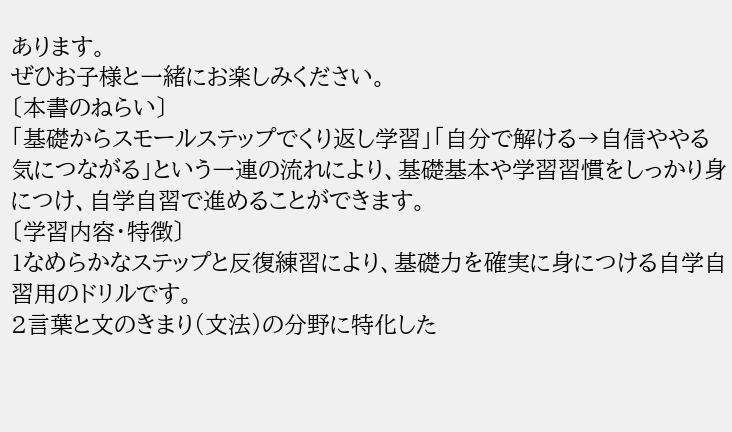あります。
ぜひお子様と一緒にお楽しみください。
〔本書のねらい〕
「基礎からスモールステップでくり返し学習」「自分で解ける→自信ややる気につながる」という一連の流れにより、基礎基本や学習習慣をしっかり身につけ、自学自習で進めることができます。
〔学習内容・特徴〕
1なめらかなステップと反復練習により、基礎力を確実に身につける自学自習用のドリルです。
2言葉と文のきまり(文法)の分野に特化した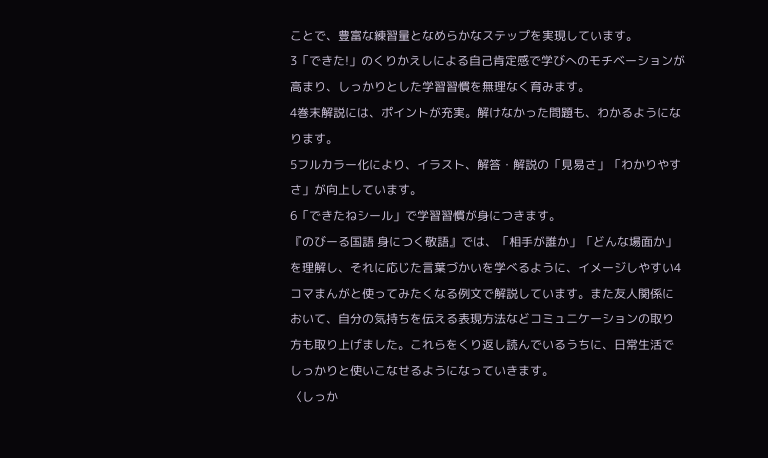ことで、豊富な練習量となめらかなステップを実現しています。
3「できた!」のくりかえしによる自己肯定感で学びへのモチベーションが高まり、しっかりとした学習習慣を無理なく育みます。
4巻末解説には、ポイントが充実。解けなかった問題も、わかるようになります。
5フルカラー化により、イラスト、解答・解説の「見易さ」「わかりやすさ」が向上しています。
6「できたねシール」で学習習慣が身につきます。
『のびーる国語 身につく敬語』では、「相手が誰か」「どんな場面か」を理解し、それに応じた言葉づかいを学べるように、イメージしやすい4コマまんがと使ってみたくなる例文で解説しています。また友人関係において、自分の気持ちを伝える表現方法などコミュニケーションの取り方も取り上げました。これらをくり返し読んでいるうちに、日常生活でしっかりと使いこなせるようになっていきます。
〈しっか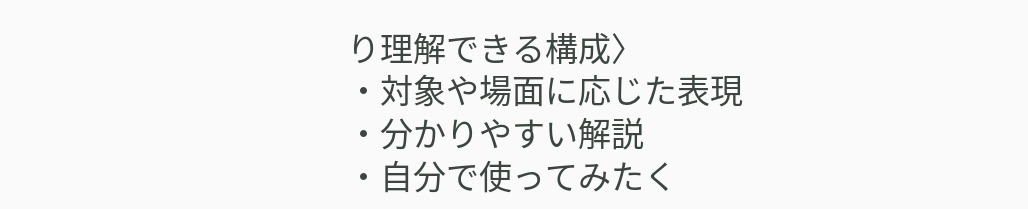り理解できる構成〉
・対象や場面に応じた表現
・分かりやすい解説
・自分で使ってみたく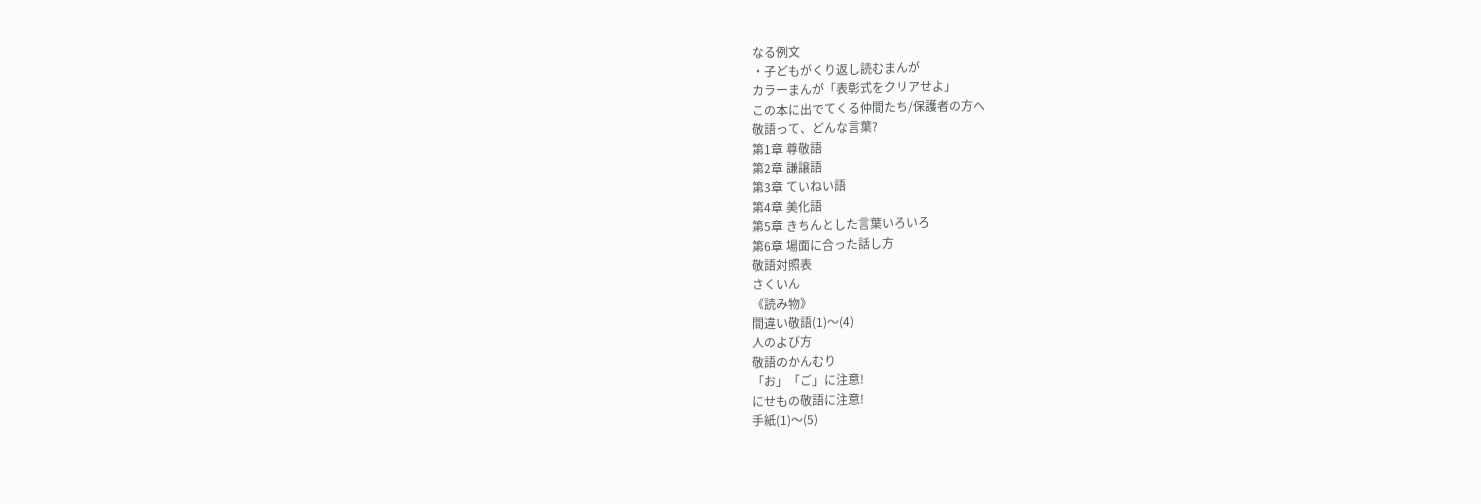なる例文
・子どもがくり返し読むまんが
カラーまんが「表彰式をクリアせよ」
この本に出でてくる仲間たち/保護者の方へ
敬語って、どんな言葉?
第1章 尊敬語
第2章 謙譲語
第3章 ていねい語
第4章 美化語
第5章 きちんとした言葉いろいろ
第6章 場面に合った話し方
敬語対照表
さくいん
《読み物》
間違い敬語(1)〜(4)
人のよび方
敬語のかんむり
「お」「ご」に注意!
にせもの敬語に注意!
手紙(1)〜(5)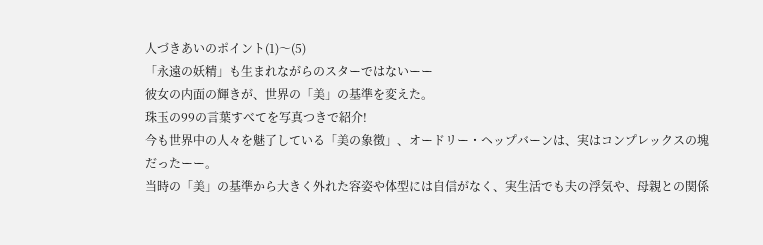人づきあいのポイント(1)〜(5)
「永遠の妖精」も生まれながらのスターではないーー
彼女の内面の輝きが、世界の「美」の基準を変えた。
珠玉の99の言葉すべてを写真つきで紹介!
今も世界中の人々を魅了している「美の象徴」、オードリー・ヘップバーンは、実はコンプレックスの塊だったーー。
当時の「美」の基準から大きく外れた容姿や体型には自信がなく、実生活でも夫の浮気や、母親との関係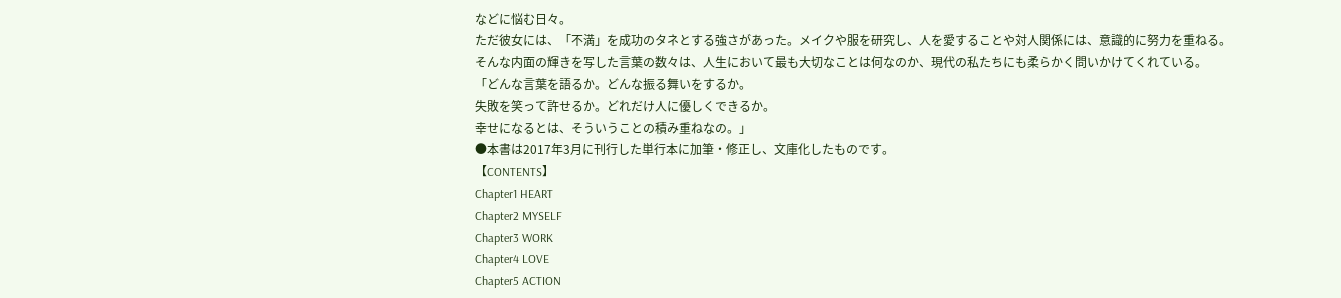などに悩む日々。
ただ彼女には、「不満」を成功のタネとする強さがあった。メイクや服を研究し、人を愛することや対人関係には、意識的に努力を重ねる。
そんな内面の輝きを写した言葉の数々は、人生において最も大切なことは何なのか、現代の私たちにも柔らかく問いかけてくれている。
「どんな言葉を語るか。どんな振る舞いをするか。
失敗を笑って許せるか。どれだけ人に優しくできるか。
幸せになるとは、そういうことの積み重ねなの。」
●本書は2017年3月に刊行した単行本に加筆・修正し、文庫化したものです。
【CONTENTS】
Chapter1 HEART
Chapter2 MYSELF
Chapter3 WORK
Chapter4 LOVE
Chapter5 ACTION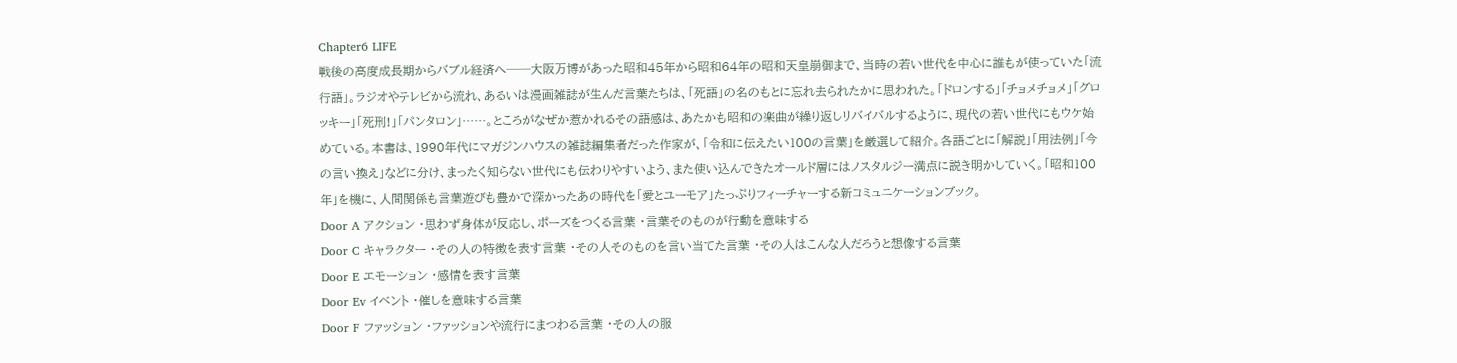Chapter6 LIFE
戦後の高度成長期からバブル経済へ──大阪万博があった昭和45年から昭和64年の昭和天皇崩御まで、当時の若い世代を中心に誰もが使っていた「流行語」。ラジオやテレビから流れ、あるいは漫画雑誌が生んだ言葉たちは、「死語」の名のもとに忘れ去られたかに思われた。「ドロンする」「チョメチョメ」「グロッキー」「死刑!」「パンタロン」……。ところがなぜか惹かれるその語感は、あたかも昭和の楽曲が繰り返しリバイバルするように、現代の若い世代にもウケ始めている。本書は、1990年代にマガジンハウスの雑誌編集者だった作家が、「令和に伝えたい100の言葉」を厳選して紹介。各語ごとに「解説」「用法例」「今の言い換え」などに分け、まったく知らない世代にも伝わりやすいよう、また使い込んできたオールド層にはノスタルジー満点に説き明かしていく。「昭和100年」を機に、人間関係も言葉遊びも豊かで深かったあの時代を「愛とユーモア」たっぷりフィーチャーする新コミュニケーションブック。
Door A アクション ・思わず身体が反応し、ポーズをつくる言葉 ・言葉そのものが行動を意味する
Door C キャラクター ・その人の特徴を表す言葉 ・その人そのものを言い当てた言葉 ・その人はこんな人だろうと想像する言葉
Door E エモーション ・感情を表す言葉
Door Ev イベント ・催しを意味する言葉
Door F ファッション ・ファッションや流行にまつわる言葉 ・その人の服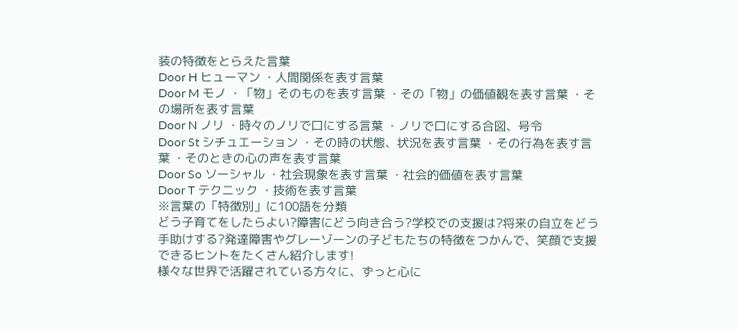装の特徴をとらえた言葉
Door H ヒューマン ・人間関係を表す言葉
Door M モノ ・「物」そのものを表す言葉 ・その「物」の価値観を表す言葉 ・その場所を表す言葉
Door N ノリ ・時々のノリで口にする言葉 ・ノリで口にする合図、号令
Door St シチュエーション ・その時の状態、状況を表す言葉 ・その行為を表す言葉 ・そのときの心の声を表す言葉
Door So ソーシャル ・社会現象を表す言葉 ・社会的価値を表す言葉
Door T テクニック ・技術を表す言葉
※言葉の「特徴別」に100語を分類
どう子育てをしたらよい?障害にどう向き合う?学校での支援は?将来の自立をどう手助けする?発達障害やグレーゾーンの子どもたちの特徴をつかんで、笑顔で支援できるヒントをたくさん紹介します!
様々な世界で活躍されている方々に、ずっと心に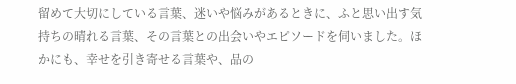留めて大切にしている言葉、迷いや悩みがあるときに、ふと思い出す気持ちの晴れる言葉、その言葉との出会いやエピソードを伺いました。ほかにも、幸せを引き寄せる言葉や、品の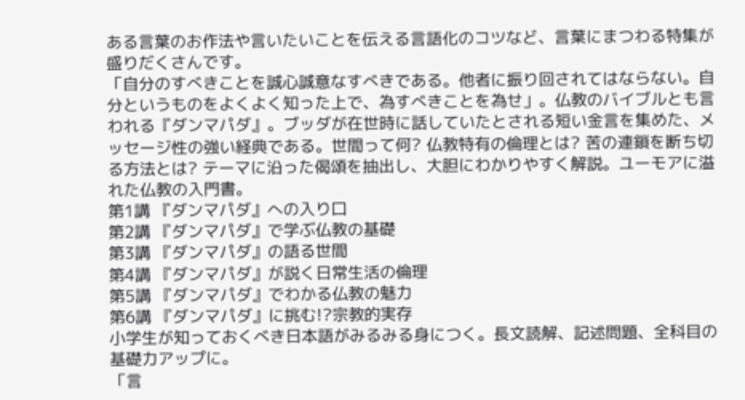ある言葉のお作法や言いたいことを伝える言語化のコツなど、言葉にまつわる特集が盛りだくさんです。
「自分のすべきことを誠心誠意なすべきである。他者に振り回されてはならない。自分というものをよくよく知った上で、為すべきことを為せ」。仏教のバイブルとも言われる『ダンマパダ』。ブッダが在世時に話していたとされる短い金言を集めた、メッセージ性の強い経典である。世間って何? 仏教特有の倫理とは? 苦の連鎖を断ち切る方法とは? テーマに沿った偈頌を抽出し、大胆にわかりやすく解説。ユーモアに溢れた仏教の入門書。
第1講 『ダンマパダ』への入り口
第2講 『ダンマパダ』で学ぶ仏教の基礎
第3講 『ダンマパダ』の語る世間
第4講 『ダンマパダ』が説く日常生活の倫理
第5講 『ダンマパダ』でわかる仏教の魅力
第6講 『ダンマパダ』に挑む!?宗教的実存
小学生が知っておくべき日本語がみるみる身につく。長文読解、記述問題、全科目の基礎力アップに。
「言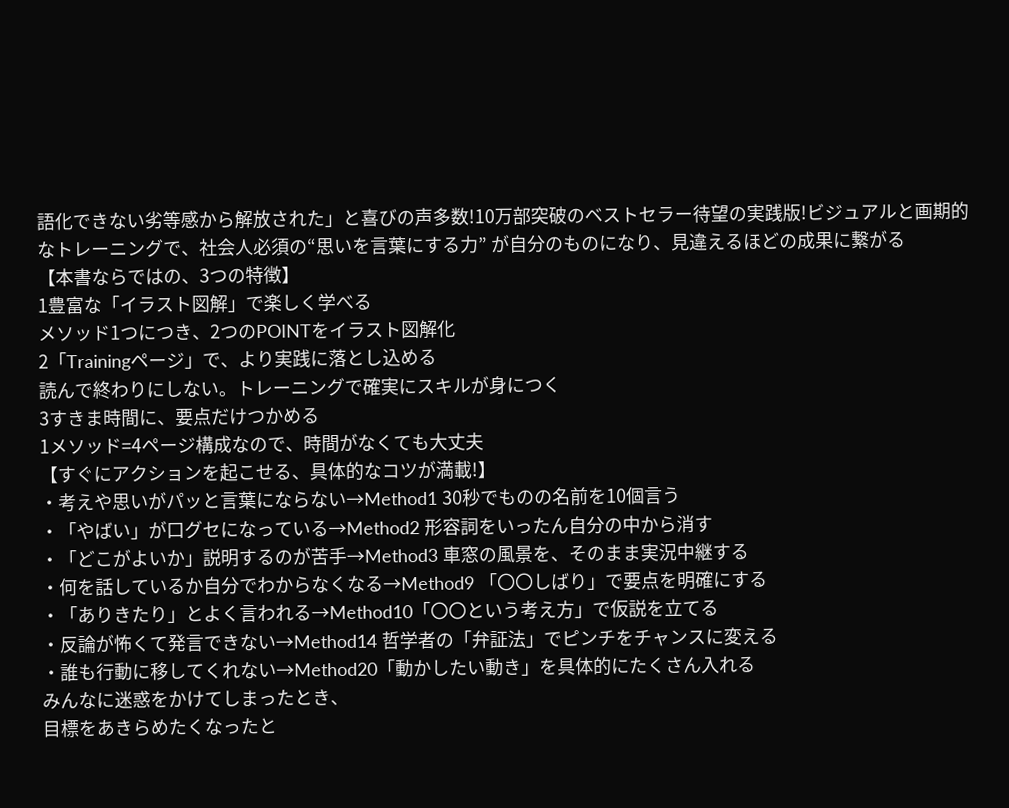語化できない劣等感から解放された」と喜びの声多数!10万部突破のベストセラー待望の実践版!ビジュアルと画期的なトレーニングで、社会人必須の“思いを言葉にする力” が自分のものになり、見違えるほどの成果に繋がる
【本書ならではの、3つの特徴】
1豊富な「イラスト図解」で楽しく学べる
メソッド1つにつき、2つのPOINTをイラスト図解化
2「Trainingページ」で、より実践に落とし込める
読んで終わりにしない。トレーニングで確実にスキルが身につく
3すきま時間に、要点だけつかめる
1メソッド=4ページ構成なので、時間がなくても大丈夫
【すぐにアクションを起こせる、具体的なコツが満載!】
・考えや思いがパッと言葉にならない→Method1 30秒でものの名前を10個言う
・「やばい」が口グセになっている→Method2 形容詞をいったん自分の中から消す
・「どこがよいか」説明するのが苦手→Method3 車窓の風景を、そのまま実況中継する
・何を話しているか自分でわからなくなる→Method9 「〇〇しばり」で要点を明確にする
・「ありきたり」とよく言われる→Method10「〇〇という考え方」で仮説を立てる
・反論が怖くて発言できない→Method14 哲学者の「弁証法」でピンチをチャンスに変える
・誰も行動に移してくれない→Method20「動かしたい動き」を具体的にたくさん入れる
みんなに迷惑をかけてしまったとき、
目標をあきらめたくなったと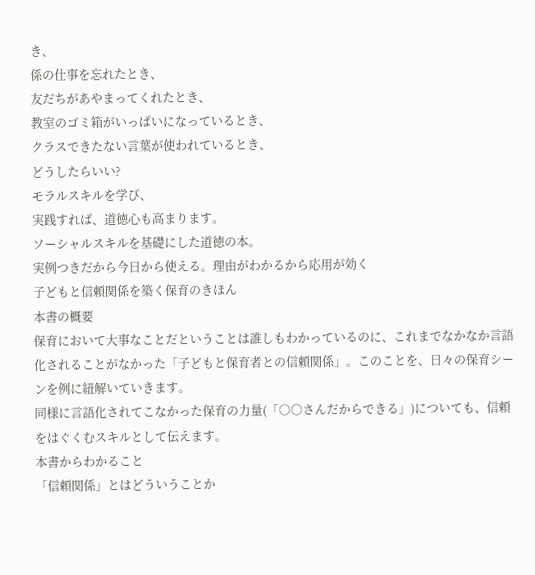き、
係の仕事を忘れたとき、
友だちがあやまってくれたとき、
教室のゴミ箱がいっぱいになっているとき、
クラスできたない言葉が使われているとき、
どうしたらいい?
モラルスキルを学び、
実践すれば、道徳心も高まります。
ソーシャルスキルを基礎にした道徳の本。
実例つきだから今日から使える。理由がわかるから応用が効く
子どもと信頼関係を築く保育のきほん
本書の概要
保育において大事なことだということは誰しもわかっているのに、これまでなかなか言語化されることがなかった「子どもと保育者との信頼関係」。このことを、日々の保育シーンを例に紐解いていきます。
同様に言語化されてこなかった保育の力量(「○○さんだからできる」)についても、信頼をはぐくむスキルとして伝えます。
本書からわかること
「信頼関係」とはどういうことか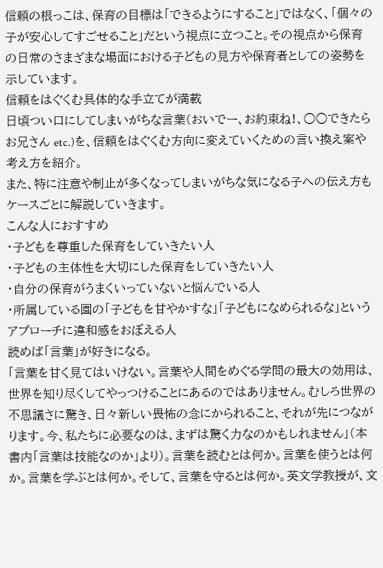信頼の根っこは、保育の目標は「できるようにすること」ではなく、「個々の子が安心してすごせること」だという視点に立つこと。その視点から保育の日常のさまざまな場面における子どもの見方や保育者としての姿勢を示しています。
信頼をはぐくむ具体的な手立てが満載
日頃つい口にしてしまいがちな言葉(おいでー、お約束ね!、○○できたらお兄さん etc.)を、信頼をはぐくむ方向に変えていくための言い換え案や考え方を紹介。
また、特に注意や制止が多くなってしまいがちな気になる子への伝え方もケースごとに解説していきます。
こんな人におすすめ
・子どもを尊重した保育をしていきたい人
・子どもの主体性を大切にした保育をしていきたい人
・自分の保育がうまくいっていないと悩んでいる人
・所属している園の「子どもを甘やかすな」「子どもになめられるな」というアプローチに違和感をおぼえる人
読めば「言葉」が好きになる。
「言葉を甘く見てはいけない。言葉や人間をめぐる学問の最大の効用は、世界を知り尽くしてやっつけることにあるのではありません。むしろ世界の不思議さに驚き、日々新しい畏怖の念にかられること、それが先につながります。今、私たちに必要なのは、まずは驚く力なのかもしれません」(本書内「言葉は技能なのか」より)。言葉を読むとは何か。言葉を使うとは何か。言葉を学ぶとは何か。そして、言葉を守るとは何か。英文学教授が、文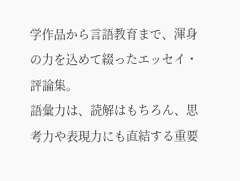学作品から言語教育まで、渾身の力を込めて綴ったエッセイ・評論集。
語彙力は、読解はもちろん、思考力や表現力にも直結する重要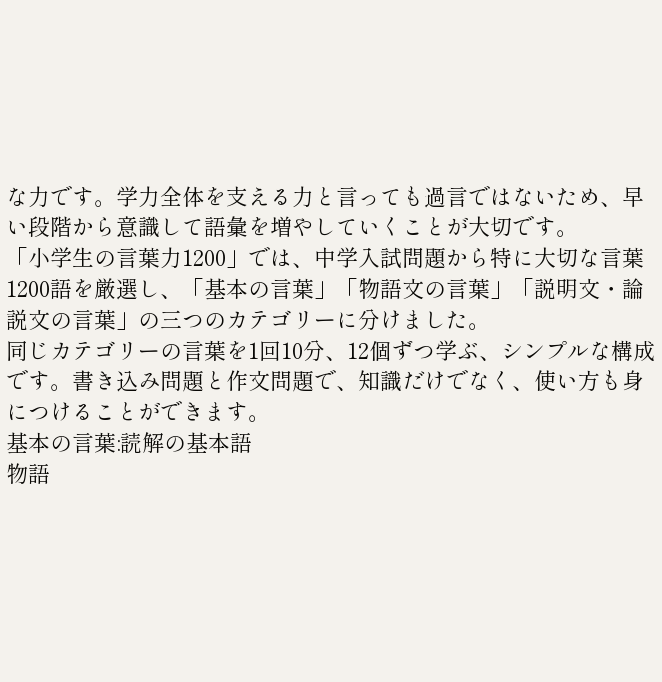な力です。学力全体を支える力と言っても過言ではないため、早い段階から意識して語彙を増やしていくことが大切です。
「小学生の言葉力1200」では、中学入試問題から特に大切な言葉1200語を厳選し、「基本の言葉」「物語文の言葉」「説明文・論説文の言葉」の三つのカテゴリーに分けました。
同じカテゴリーの言葉を1回10分、12個ずつ学ぶ、シンプルな構成です。書き込み問題と作文問題で、知識だけでなく、使い方も身につけることができます。
基本の言葉:読解の基本語
物語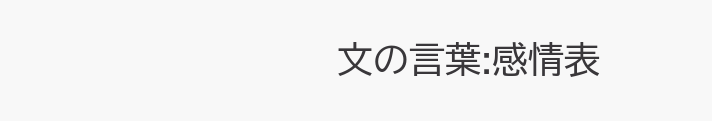文の言葉:感情表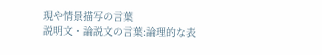現や情景描写の言葉
説明文・論説文の言葉:論理的な表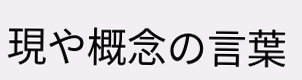現や概念の言葉